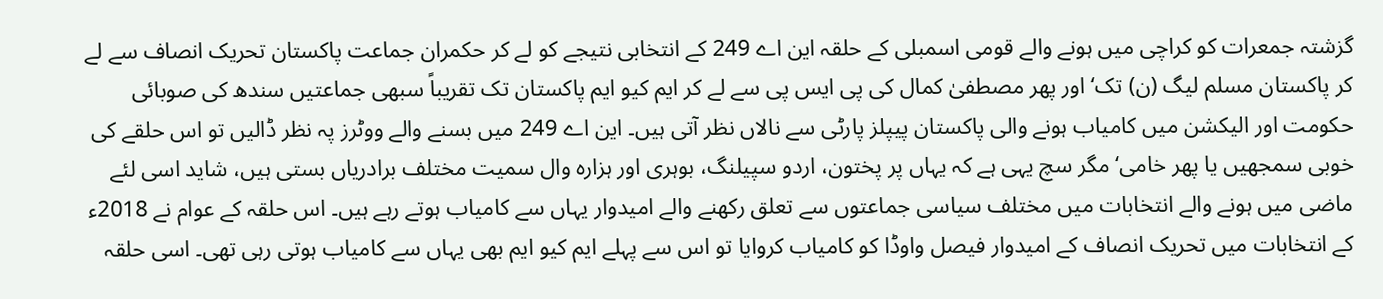گزشتہ جمعرات کو کراچی میں ہونے والے قومی اسمبلی کے حلقہ این اے 249 کے انتخابی نتیجے کو لے کر حکمران جماعت پاکستان تحریک انصاف سے لے کر پاکستان مسلم لیگ (ن) تک‘ اور پھر مصطفیٰ کمال کی پی ایس پی سے لے کر ایم کیو ایم پاکستان تک تقریباً سبھی جماعتیں سندھ کی صوبائی حکومت اور الیکشن میں کامیاب ہونے والی پاکستان پیپلز پارٹی سے نالاں نظر آتی ہیں۔ این اے 249 میں بسنے والے ووٹرز پہ نظر ڈالیں تو اس حلقے کی خوبی سمجھیں یا پھر خامی‘ مگر سچ یہی ہے کہ یہاں پر پختون، اردو سپیلنگ، بوہری اور ہزارہ وال سمیت مختلف برادریاں بستی ہیں، شاید اسی لئے ماضی میں ہونے والے انتخابات میں مختلف سیاسی جماعتوں سے تعلق رکھنے والے امیدوار یہاں سے کامیاب ہوتے رہے ہیں۔ اس حلقہ کے عوام نے 2018ء کے انتخابات میں تحریک انصاف کے امیدوار فیصل واوڈا کو کامیاب کروایا تو اس سے پہلے ایم کیو ایم بھی یہاں سے کامیاب ہوتی رہی تھی۔ اسی حلقہ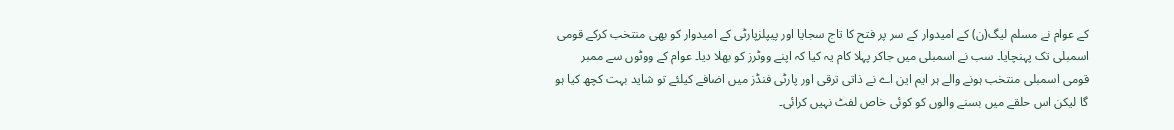کے عوام نے مسلم لیگ(ن) کے امیدوار کے سر پر فتح کا تاج سجایا اور پیپلزپارٹی کے امیدوار کو بھی منتخب کرکے قومی اسمبلی تک پہنچایا۔ سب نے اسمبلی میں جاکر پہلا کام یہ کیا کہ اپنے ووٹرز کو بھلا دیا۔ عوام کے ووٹوں سے ممبر قومی اسمبلی منتخب ہونے والے ہر ایم این اے نے ذاتی ترقی اور پارٹی فنڈز میں اضافے کیلئے تو شاید بہت کچھ کیا ہو گا لیکن اس حلقے میں بسنے والوں کو کوئی خاص لفٹ نہیں کرائی۔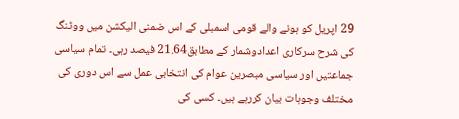29 اپریل کو ہونے والے قومی اسمبلی کے اس ضمنی الیکشن میں ووٹنگ کی شرح سرکاری اعدادوشمار کے مطابق21.64 فیصد رہی۔ تمام سیاسی جماعتیں اور سیاسی مبصرین عوام کی انتخابی عمل سے اس دوری کی مختلف وجوہات بیان کررہے ہیں۔ کسی کی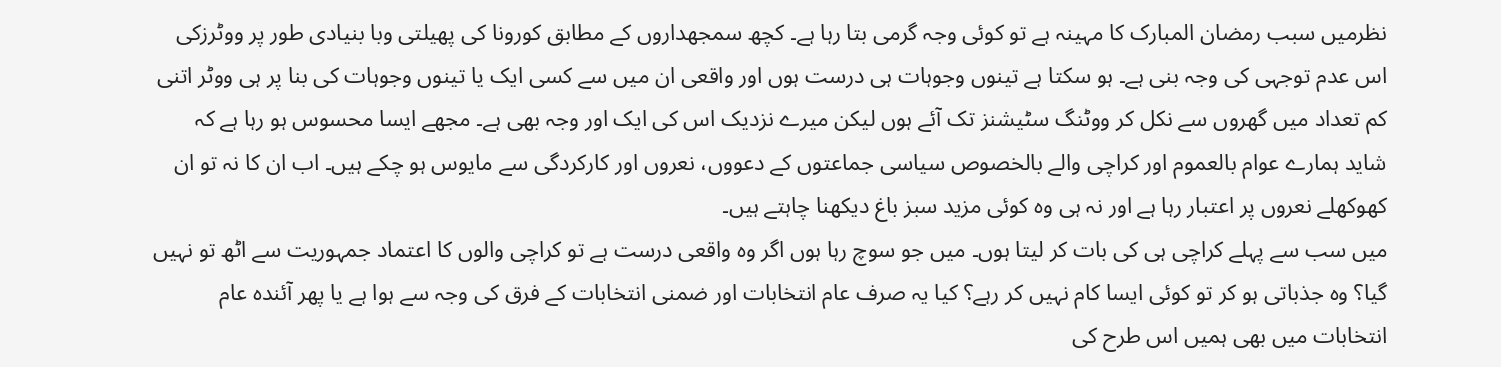نظرمیں سبب رمضان المبارک کا مہینہ ہے تو کوئی وجہ گرمی بتا رہا ہے۔ کچھ سمجھداروں کے مطابق کورونا کی پھیلتی وبا بنیادی طور پر ووٹرزکی اس عدم توجہی کی وجہ بنی ہے۔ ہو سکتا ہے تینوں وجوہات ہی درست ہوں اور واقعی ان میں سے کسی ایک یا تینوں وجوہات کی بنا پر ہی ووٹر اتنی کم تعداد میں گھروں سے نکل کر ووٹنگ سٹیشنز تک آئے ہوں لیکن میرے نزدیک اس کی ایک اور وجہ بھی ہے۔ مجھے ایسا محسوس ہو رہا ہے کہ شاید ہمارے عوام بالعموم اور کراچی والے بالخصوص سیاسی جماعتوں کے دعووں، نعروں اور کارکردگی سے مایوس ہو چکے ہیں۔ اب ان کا نہ تو ان کھوکھلے نعروں پر اعتبار رہا ہے اور نہ ہی وہ کوئی مزید سبز باغ دیکھنا چاہتے ہیں۔
میں سب سے پہلے کراچی ہی کی بات کر لیتا ہوں۔ میں جو سوچ رہا ہوں اگر وہ واقعی درست ہے تو کراچی والوں کا اعتماد جمہوریت سے اٹھ تو نہیں گیا؟ وہ جذباتی ہو کر تو کوئی ایسا کام نہیں کر رہے؟ کیا یہ صرف عام انتخابات اور ضمنی انتخابات کے فرق کی وجہ سے ہوا ہے یا پھر آئندہ عام انتخابات میں بھی ہمیں اس طرح کی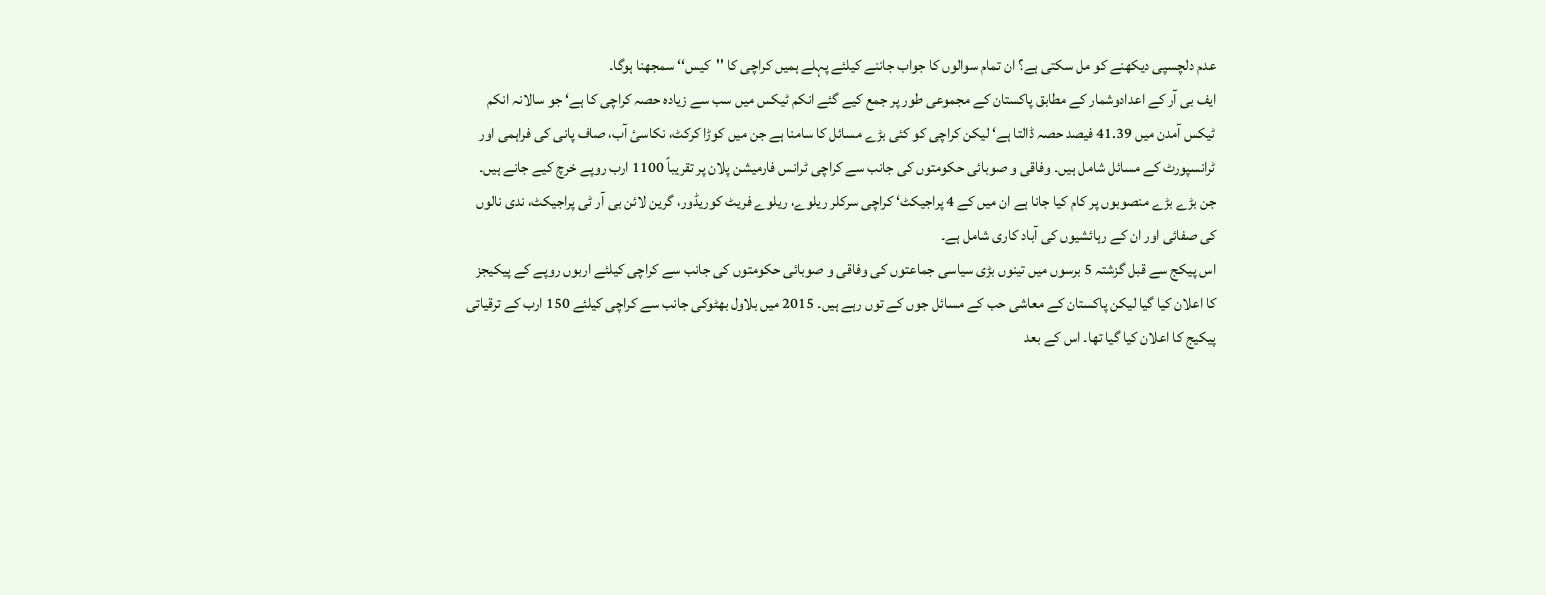عدم دلچسپی دیکھنے کو مل سکتی ہے؟ ان تمام سوالوں کا جواب جاننے کیلئے پہلے ہمیں کراچی کا ''کیس‘‘ سمجھنا ہوگا۔
ایف بی آر کے اعدادوشمار کے مطابق پاکستان کے مجموعی طور پر جمع کیے گئے انکم ٹیکس میں سب سے زیادہ حصہ کراچی کا ہے‘ جو سالانہ انکم ٹیکس آمدن میں 41.39 فیصد حصہ ڈالتا ہے‘ لیکن کراچی کو کئی بڑے مسائل کا سامنا ہے جن میں کوڑا کرکٹ، نکاسیٔ آب، صاف پانی کی فراہمی اور ٹرانسپورٹ کے مسائل شامل ہیں۔ وفاقی و صوبائی حکومتوں کی جانب سے کراچی ٹرانس فارمیشن پلان پر تقریباً 1100 ارب روپے خرچ کیے جانے ہیں۔ جن بڑے بڑے منصوبوں پر کام کیا جانا ہے ان میں کے 4 پراجیکٹ‘ کراچی سرکلر ریلوے، ریلوے فریٹ کوریڈور، گرین لائن بی آر ٹی پراجیکٹ، ندی نالوں کی صفائی اور ان کے رہائشیوں کی آباد کاری شامل ہے۔
اس پیکج سے قبل گزشتہ 5 برسوں میں تینوں بڑی سیاسی جماعتوں کی وفاقی و صوبائی حکومتوں کی جانب سے کراچی کیلئے اربوں روپے کے پیکیجز کا اعلان کیا گیا لیکن پاکستان کے معاشی حب کے مسائل جوں کے توں رہے ہیں۔ 2015 میں بلاول بھٹوکی جانب سے کراچی کیلئے 150 ارب کے ترقیاتی پیکیج کا اعلان کیا گیا تھا۔ اس کے بعد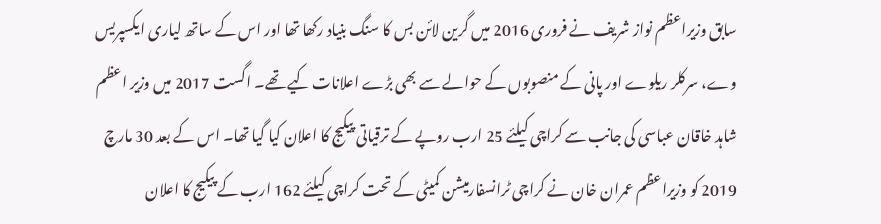سابق وزیراعظم نواز شریف نے فروری 2016 میں گرین لائن بس کا سنگ بنیاد رکھا تھا اور اس کے ساتھ لیاری ایکسپریس وے، سرکلر ریلوے اور پانی کے منصوبوں کے حوالے سے بھی بڑے اعلانات کیے تھے۔ اگست 2017 میں وزیر اعظم شاہد خاقان عباسی کی جانب سے کراچی کیلئے 25 ارب روپے کے ترقیاتی پیکیج کا اعلان کیا گیا تھا۔ اس کے بعد 30 مارچ 2019 کو وزیراعظم عمران خان نے کراچی ٹرانسفارمیشن کمیٹی کے تحت کراچی کیلئے 162 ارب کے پیکیج کا اعلان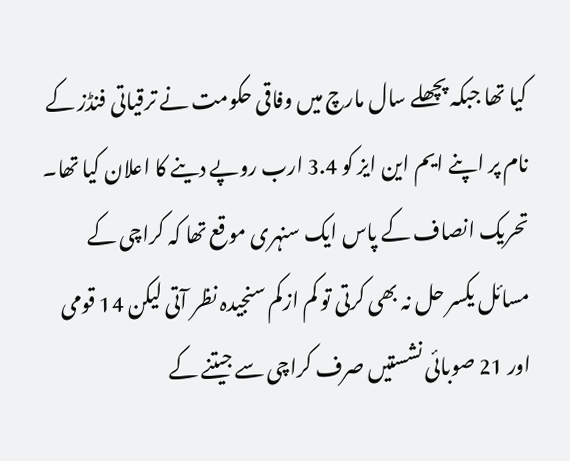کیا تھا جبکہ پچھلے سال مارچ میں وفاقی حکومت نے ترقیاتی فنڈز کے نام پر اپنے ایم این ایز کو 3.4 ارب روپے دینے کا اعلان کیا تھا۔
تحریک انصاف کے پاس ایک سنہری موقع تھا کہ کراچی کے مسائل یکسر حل نہ بھی کرتی تو کم ازکم سنجیدہ نظر آتی لیکن 14 قومی اور 21 صوبائی نشستیں صرف کراچی سے جیتنے کے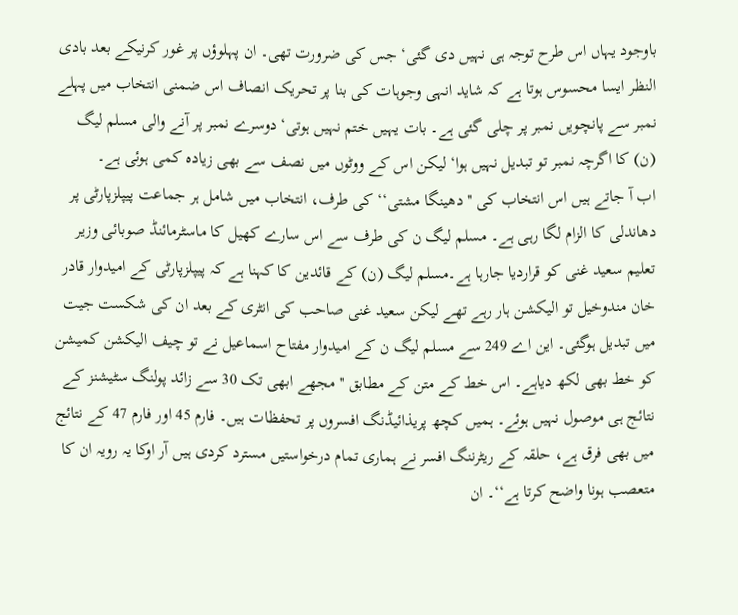باوجود یہاں اس طرح توجہ ہی نہیں دی گئی‘ جس کی ضرورت تھی۔ ان پہلوؤں پر غور کرنیکے بعد بادی النظر ایسا محسوس ہوتا ہے کہ شاید انہی وجوہات کی بنا پر تحریک انصاف اس ضمنی انتخاب میں پہلے نمبر سے پانچویں نمبر پر چلی گئی ہے۔ بات یہیں ختم نہیں ہوتی‘ دوسرے نمبر پر آنے والی مسلم لیگ (ن) کا اگرچہ نمبر تو تبدیل نہیں ہوا‘ لیکن اس کے ووٹوں میں نصف سے بھی زیادہ کمی ہوئی ہے۔
اب آ جاتے ہیں اس انتخاب کی ''دھینگا مشتی‘‘ کی طرف، انتخاب میں شامل ہر جماعت پیپلزپارٹی پر دھاندلی کا الزام لگا رہی ہے۔ مسلم لیگ ن کی طرف سے اس سارے کھیل کا ماسٹرمائنڈ صوبائی وزیر تعلیم سعید غنی کو قراردیا جارہا ہے۔مسلم لیگ (ن) کے قائدین کا کہنا ہے کہ پیپلزپارٹی کے امیدوار قادر خان مندوخیل تو الیکشن ہار رہے تھے لیکن سعید غنی صاحب کی انٹری کے بعد ان کی شکست جیت میں تبدیل ہوگئی۔ این اے 249 سے مسلم لیگ ن کے امیدوار مفتاح اسماعیل نے تو چیف الیکشن کمیشن کو خط بھی لکھ دیاہے۔ اس خط کے متن کے مطابق ''مجھے ابھی تک 30 سے زائد پولنگ سٹیشنز کے نتائج ہی موصول نہیں ہوئے۔ ہمیں کچھ پریذائیڈنگ افسروں پر تحفظات ہیں۔ فارم 45 اور فارم 47 کے نتائج میں بھی فرق ہے، حلقہ کے ریٹرننگ افسر نے ہماری تمام درخواستیں مسترد کردی ہیں آر اوکا یہ رویہ ان کا متعصب ہونا واضح کرتا ہے‘‘۔ ان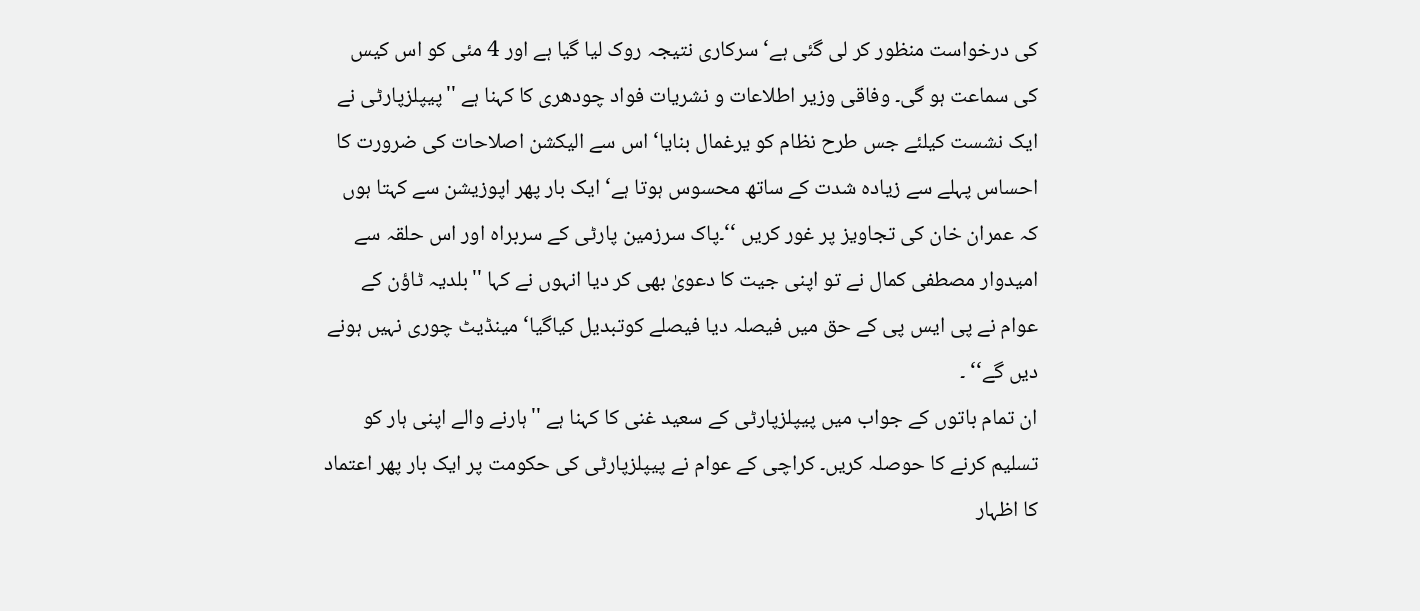کی درخواست منظور کر لی گئی ہے‘ سرکاری نتیجہ روک لیا گیا ہے اور 4 مئی کو اس کیس کی سماعت ہو گی۔ وفاقی وزیر اطلاعات و نشریات فواد چودھری کا کہنا ہے ''پیپلزپارٹی نے ایک نشست کیلئے جس طرح نظام کو یرغمال بنایا‘ اس سے الیکشن اصلاحات کی ضرورت کا احساس پہلے سے زیادہ شدت کے ساتھ محسوس ہوتا ہے‘ ایک بار پھر اپوزیشن سے کہتا ہوں کہ عمران خان کی تجاویز پر غور کریں ‘‘۔پاک سرزمین پارٹی کے سربراہ اور اس حلقہ سے امیدوار مصطفی کمال نے تو اپنی جیت کا دعویٰ بھی کر دیا انہوں نے کہا ''بلدیہ ٹاؤن کے عوام نے پی ایس پی کے حق میں فیصلہ دیا فیصلے کوتبدیل کیاگیا‘ مینڈیٹ چوری نہیں ہونے دیں گے‘‘ ۔
ان تمام باتوں کے جواب میں پیپلزپارٹی کے سعید غنی کا کہنا ہے ''ہارنے والے اپنی ہار کو تسلیم کرنے کا حوصلہ کریں۔ کراچی کے عوام نے پیپلزپارٹی کی حکومت پر ایک بار پھر اعتماد کا اظہار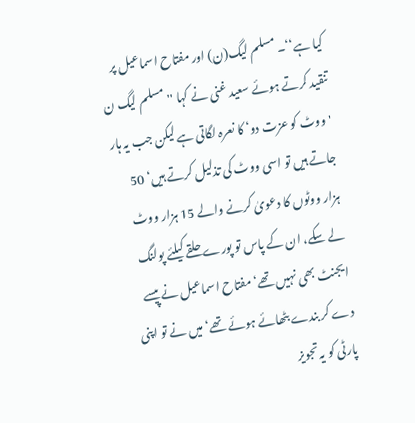کیا ہے‘‘۔ مسلم لیگ(ن) اور مفتاح اسماعیل پر تنقید کرتے ہوئے سعید غنی نے کہا ''مسلم لیگ ن 'ووٹ کو عزت دو‘ کا نعرہ لگاتی ہے لیکن جب یہ ہار جاتے ہیں تو اسی ووٹ کی تذلیل کرتے ہیں‘ 50 ہزار ووٹوں کا دعویٰ کرنے والے 15 ہزار ووٹ لے سکے، ان کے پاس تو پورے حلقے کیلئے پولنگ ایجنٹ بھی نہیں تھے‘ مفتاح اسماعیل نے پیسے دے کر بندے بٹھائے ہوئے تھے‘ میں نے تو اپنی پارٹی کو یہ تجویز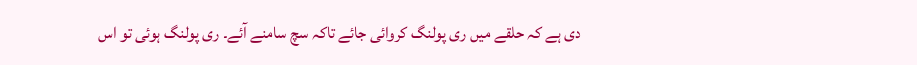دی ہے کہ حلقے میں ری پولنگ کروائی جائے تاکہ سچ سامنے آئے۔ ری پولنگ ہوئی تو اس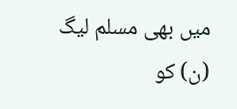میں بھی مسلم لیگ (ن) کو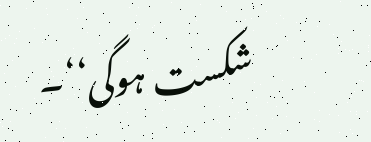شکست ہوگی‘‘۔